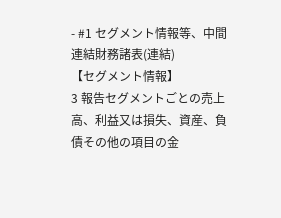- #1 セグメント情報等、中間連結財務諸表(連結)
【セグメント情報】
3 報告セグメントごとの売上高、利益又は損失、資産、負債その他の項目の金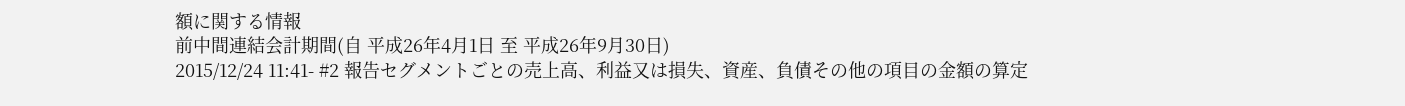額に関する情報
前中間連結会計期間(自 平成26年4月1日 至 平成26年9月30日)
2015/12/24 11:41- #2 報告セグメントごとの売上高、利益又は損失、資産、負債その他の項目の金額の算定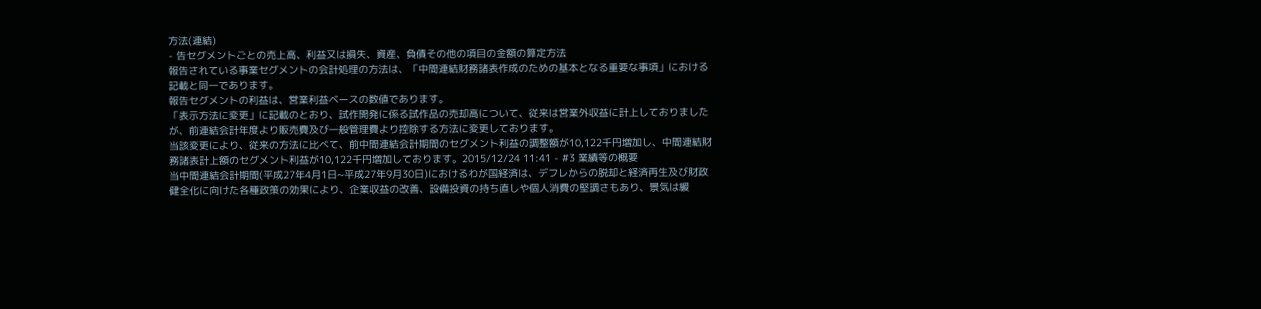方法(連結)
- 告セグメントごとの売上高、利益又は損失、資産、負債その他の項目の金額の算定方法
報告されている事業セグメントの会計処理の方法は、「中間連結財務諸表作成のための基本となる重要な事項」における記載と同一であります。
報告セグメントの利益は、営業利益ベースの数値であります。
「表示方法に変更」に記載のとおり、試作開発に係る試作品の売却高について、従来は営業外収益に計上しておりましたが、前連結会計年度より販売費及び一般管理費より控除する方法に変更しております。
当該変更により、従来の方法に比べて、前中間連結会計期間のセグメント利益の調整額が10,122千円増加し、中間連結財務諸表計上額のセグメント利益が10,122千円増加しております。2015/12/24 11:41 - #3 業績等の概要
当中間連結会計期間(平成27年4月1日~平成27年9月30日)におけるわが国経済は、デフレからの脱却と経済再生及び財政健全化に向けた各種政策の効果により、企業収益の改善、設備投資の持ち直しや個人消費の堅調さもあり、景気は緩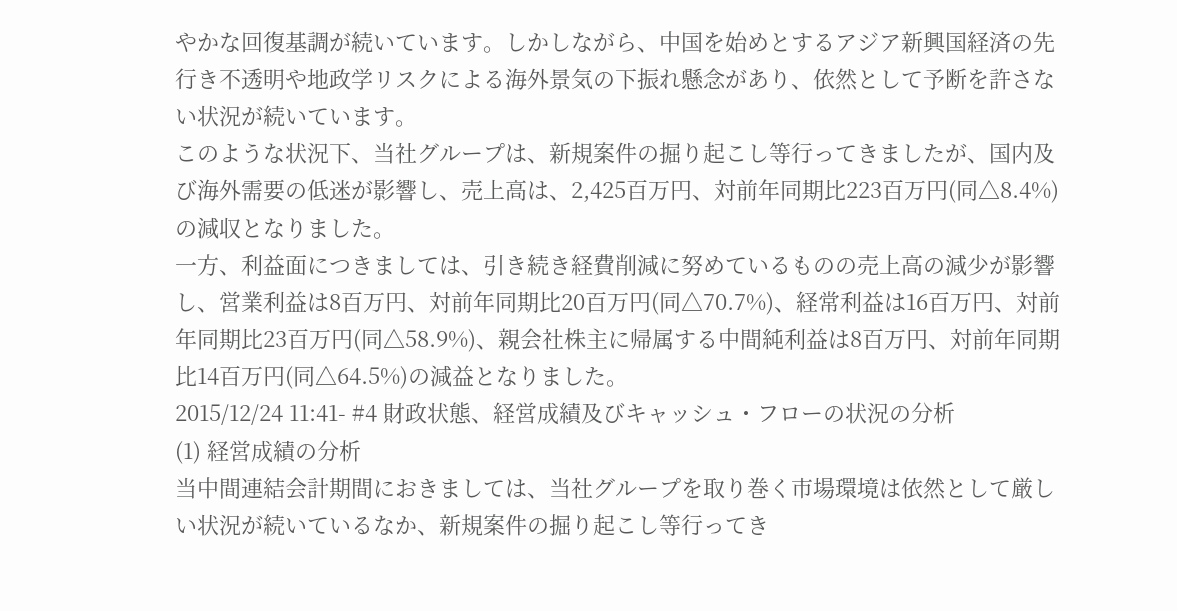やかな回復基調が続いています。しかしながら、中国を始めとするアジア新興国経済の先行き不透明や地政学リスクによる海外景気の下振れ懸念があり、依然として予断を許さない状況が続いています。
このような状況下、当社グループは、新規案件の掘り起こし等行ってきましたが、国内及び海外需要の低迷が影響し、売上高は、2,425百万円、対前年同期比223百万円(同△8.4%)の減収となりました。
一方、利益面につきましては、引き続き経費削減に努めているものの売上高の減少が影響し、営業利益は8百万円、対前年同期比20百万円(同△70.7%)、経常利益は16百万円、対前年同期比23百万円(同△58.9%)、親会社株主に帰属する中間純利益は8百万円、対前年同期比14百万円(同△64.5%)の減益となりました。
2015/12/24 11:41- #4 財政状態、経営成績及びキャッシュ・フローの状況の分析
(1) 経営成績の分析
当中間連結会計期間におきましては、当社グループを取り巻く市場環境は依然として厳しい状況が続いているなか、新規案件の掘り起こし等行ってき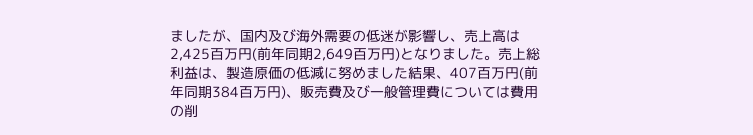ましたが、国内及び海外需要の低迷が影響し、売上高は2,425百万円(前年同期2,649百万円)となりました。売上総利益は、製造原価の低減に努めました結果、407百万円(前年同期384百万円)、販売費及び一般管理費については費用の削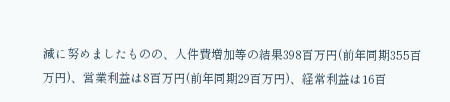減に努めましたものの、人件費増加等の結果398百万円(前年同期355百万円)、営業利益は8百万円(前年同期29百万円)、経常利益は16百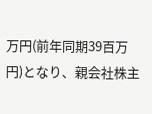万円(前年同期39百万円)となり、親会社株主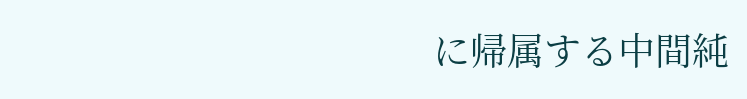に帰属する中間純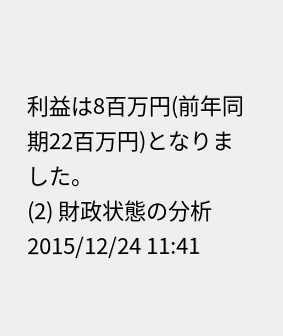利益は8百万円(前年同期22百万円)となりました。
(2) 財政状態の分析
2015/12/24 11:41